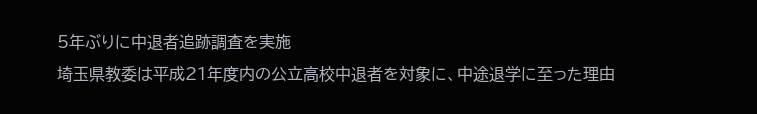5年ぶりに中退者追跡調査を実施
埼玉県教委は平成21年度内の公立高校中退者を対象に、中途退学に至った理由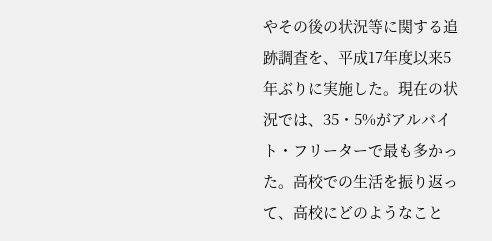やその後の状況等に関する追跡調査を、平成17年度以来5年ぶりに実施した。現在の状況では、35・5%がアルバイト・フリーターで最も多かった。高校での生活を振り返って、高校にどのようなこと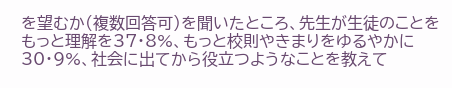を望むか(複数回答可)を聞いたところ、先生が生徒のことをもっと理解を37・8%、もっと校則やきまりをゆるやかに30・9%、社会に出てから役立つようなことを教えて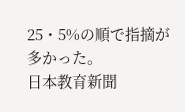25・5%の順で指摘が多かった。
日本教育新聞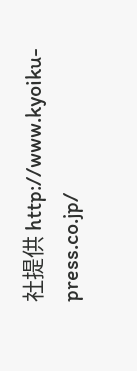社提供 http://www.kyoiku-press.co.jp/